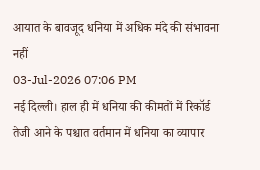आयात के बावजूद धनिया में अधिक मंदे की संभावना नहीं
03-Jul-2026 07:06 PM
नई दिल्ली। हाल ही में धनिया की कीमतों में रिकॉर्ड तेजी आने के पश्चात वर्तमान में धनिया का व्यापार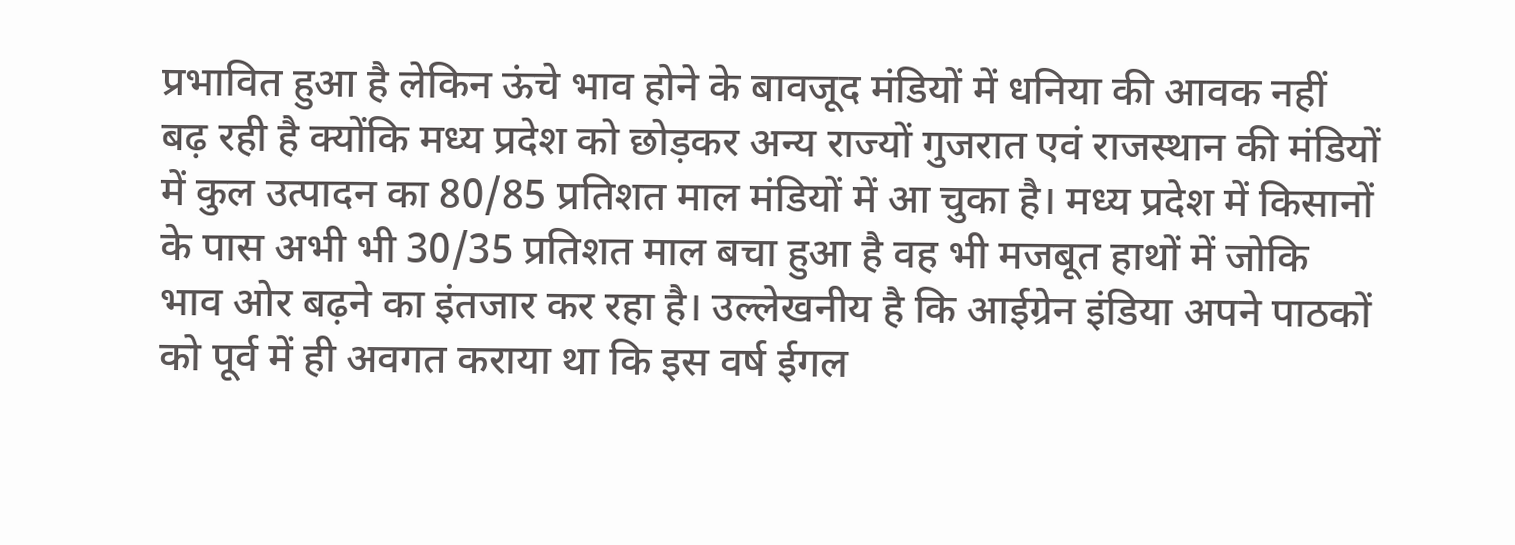प्रभावित हुआ है लेकिन ऊंचे भाव होने के बावजूद मंडियों में धनिया की आवक नहीं बढ़ रही है क्योंकि मध्य प्रदेश को छोड़कर अन्य राज्यों गुजरात एवं राजस्थान की मंडियों में कुल उत्पादन का 80/85 प्रतिशत माल मंडियों में आ चुका है। मध्य प्रदेश में किसानों के पास अभी भी 30/35 प्रतिशत माल बचा हुआ है वह भी मजबूत हाथों में जोकि भाव ओर बढ़ने का इंतजार कर रहा है। उल्लेखनीय है कि आईग्रेन इंडिया अपने पाठकों को पूर्व में ही अवगत कराया था कि इस वर्ष ईगल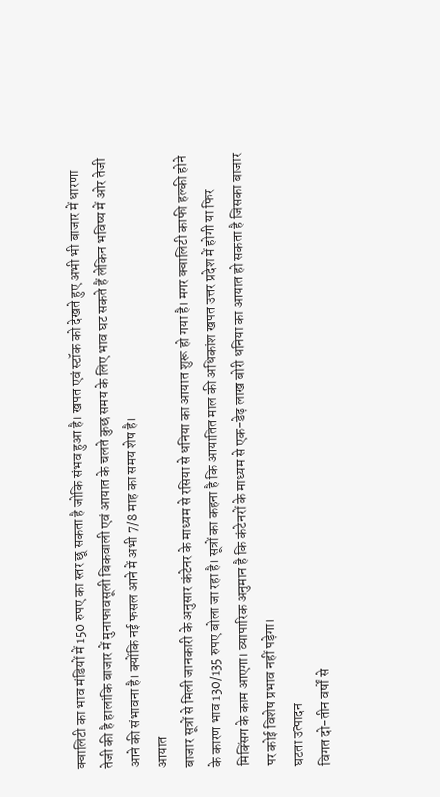क्वालिटी का भाव मंडियों में 150 रुपए का स्तर छू सकता है जोकि संभव हुआ है। खपत एवं स्टॉक को देखते हुए अभी भी बाजार में धारणा तेजी की है हालांकि बाजार में मुनाफावसूली बिकवाली एवं आयात के चलते कुछ समय के लिए भाव घट सकते हैं लेकिन भविष्य में ओर तेजी आने की संभावना है। क्योंकि नई फसल आने में अभी 7/8 माह का समय शेष है।
आयात
बाजार सूत्रों से मिली जानकारी के अनुसार कंटेनर के माध्यम से रसिया से धनिया का आयात शुरू हो गया है। मगर क्वालिटी काफी हल्की होने के कारण भाव 130/135 रुपए बोला जा रहा है। सूत्रों का कहना है कि आयातित माल की अधिकांश खपत उत्तर प्रदेश में होगी या फिर मिक्सिंग के काम आएगा। व्यापारिक अनुमान है कि कंटेनरों के माध्यम से एक-डेढ़ लाख बोरी धनिया का आयात हो सकता है जिसका बाजार पर कोई विशेष प्रभाव नहीं पड़ेगा।
घटता उत्पादन
विगत दो-तीन वर्षों से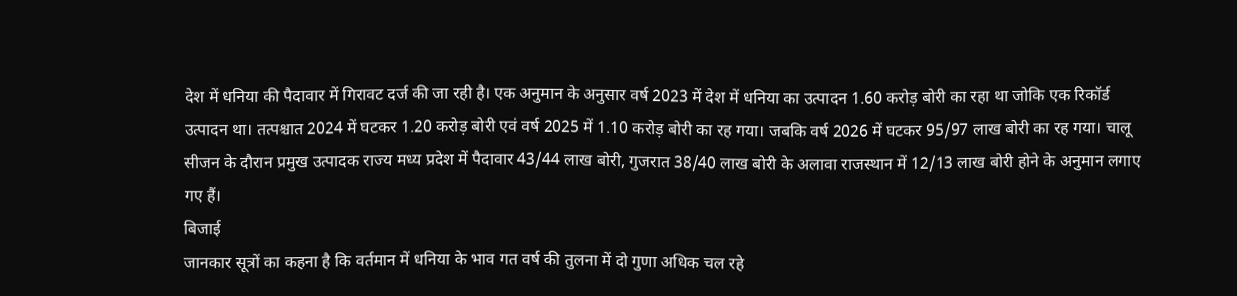देश में धनिया की पैदावार में गिरावट दर्ज की जा रही है। एक अनुमान के अनुसार वर्ष 2023 में देश में धनिया का उत्पादन 1.60 करोड़ बोरी का रहा था जोकि एक रिकॉर्ड उत्पादन था। तत्पश्चात 2024 में घटकर 1.20 करोड़ बोरी एवं वर्ष 2025 में 1.10 करोड़ बोरी का रह गया। जबकि वर्ष 2026 में घटकर 95/97 लाख बोरी का रह गया। चालू सीजन के दौरान प्रमुख उत्पादक राज्य मध्य प्रदेश में पैदावार 43/44 लाख बोरी, गुजरात 38/40 लाख बोरी के अलावा राजस्थान में 12/13 लाख बोरी होने के अनुमान लगाए गए हैं।
बिजाई
जानकार सूत्रों का कहना है कि वर्तमान में धनिया के भाव गत वर्ष की तुलना में दो गुणा अधिक चल रहे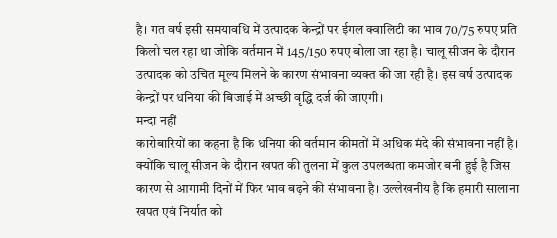है। गत वर्ष इसी समयावधि में उत्पादक केन्द्रों पर ईगल क्वालिटी का भाव 70/75 रुपए प्रति किलो चल रहा था जोकि वर्तमान में 145/150 रुपए बोला जा रहा है। चालू सीजन के दौरान उत्पादक को उचित मूल्य मिलने के कारण संभावना व्यक्त की जा रही है। इस वर्ष उत्पादक केन्द्रों पर धनिया की बिजाई में अच्छी वृद्धि दर्ज की जाएगी।
मन्दा नहीं
कारोबारियों का कहना है कि धनिया की वर्तमान कीमतों में अधिक मंदे की संभावना नहीं है। क्योंकि चालू सीजन के दौरान खपत की तुलना में कुल उपलब्धता कमजोर बनी हुई है जिस कारण से आगामी दिनों में फिर भाव बढ़ने की संभावना है। उल्लेखनीय है कि हमारी सालाना खपत एवं निर्यात को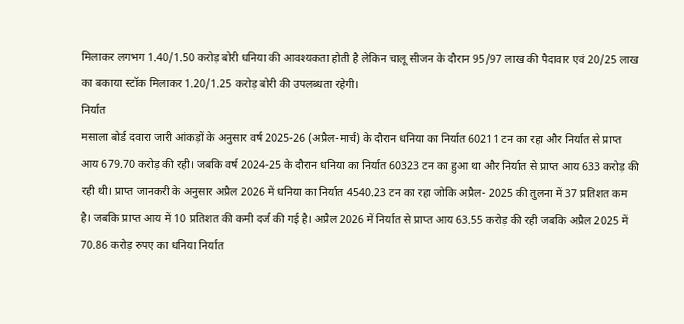मिलाकर लगभग 1.40/1.50 करोड़ बोरी धनिया की आवश्यकता होती है लेकिन चालू सीजन के दौरान 95/97 लाख की पैदावार एवं 20/25 लाख का बकाया स्टॉक मिलाकर 1.20/1.25 करोड़ बोरी की उपलब्धता रहेगी।
निर्यात
मसाला बोर्ड दवारा जारी आंकड़ों के अनुसार वर्ष 2025-26 (अप्रैल-मार्च) के दौरान धनिया का निर्यात 60211 टन का रहा और निर्यात से प्राप्त आय 679.70 करोड़ की रही। जबकि वर्ष 2024-25 के दौरान धनिया का निर्यात 60323 टन का हुआ था और निर्यात से प्राप्त आय 633 करोड़ की रही थी। प्राप्त जानकरी के अनुसार अप्रैल 2026 में धनिया का निर्यात 4540.23 टन का रहा जोकि अप्रैल- 2025 की तुलना में 37 प्रतिशत कम है। जबकि प्राप्त आय में 10 प्रतिशत की कमी दर्ज की गई है। अप्रैल 2026 में निर्यात से प्राप्त आय 63.55 करोड़ की रही जबकि अप्रैल 2025 में 70.86 करोड़ रुपए का धनिया निर्यात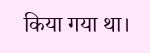किया गया था।